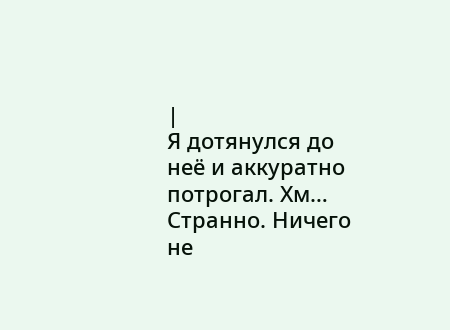|
Я дотянулся до неё и аккуратно потрогал. Хм… Странно. Ничего не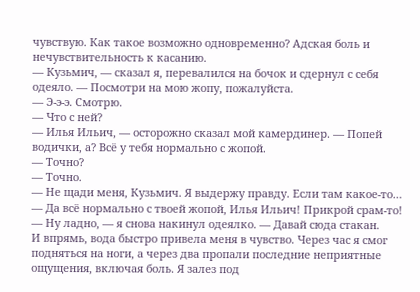чувствую. Как такое возможно одновременно? Адская боль и нечувствительность к касанию.
— Кузьмич, — сказал я, перевалился на бочок и сдернул с себя одеяло. — Посмотри на мою жопу, пожалуйста.
— Э-э-э. Смотрю.
— Что с ней?
— Илья Ильич, — осторожно сказал мой камердинер. — Попей водички, а? Всё у тебя нормально с жопой.
— Точно?
— Точно.
— Не щади меня, Кузьмич. Я выдержу правду. Если там какое-то…
— Да всё нормально с твоей жопой, Илья Ильич! Прикрой срам-то!
— Ну ладно, — я снова накинул одеялко. — Давай сюда стакан.
И впрямь, вода быстро привела меня в чувство. Через час я смог подняться на ноги, а через два пропали последние неприятные ощущения, включая боль. Я залез под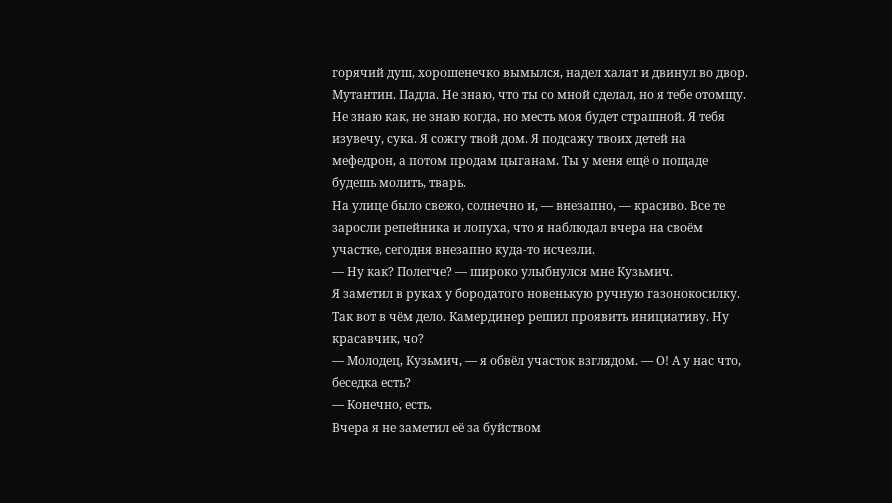горячий душ, хорошенечко вымылся, надел халат и двинул во двор.
Мутантин. Падла. Не знаю, что ты со мной сделал, но я тебе отомщу. Не знаю как, не знаю когда, но месть моя будет страшной. Я тебя изувечу, сука. Я сожгу твой дом. Я подсажу твоих детей на мефедрон, а потом продам цыганам. Ты у меня ещё о пощаде будешь молить, тварь.
На улице было свежо, солнечно и, — внезапно, — красиво. Все те заросли репейника и лопуха, что я наблюдал вчера на своём участке, сегодня внезапно куда-то исчезли.
— Ну как? Полегче? — широко улыбнулся мне Кузьмич.
Я заметил в руках у бородатого новенькую ручную газонокосилку. Так вот в чём дело. Камердинер решил проявить инициативу. Ну красавчик, чо?
— Молодец, Кузьмич, — я обвёл участок взглядом. — О! А у нас что, беседка есть?
— Конечно, есть.
Вчера я не заметил её за буйством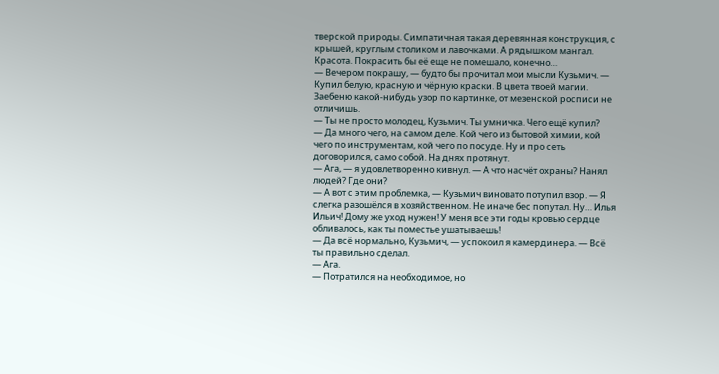тверской природы. Симпатичная такая деревянная конструкция, с крышей, круглым столиком и лавочками. А рядышком мангал. Красота. Покрасить бы её еще не помешало, конечно…
— Вечером покрашу, — будто бы прочитал мои мысли Кузьмич. — Купил белую, красную и чёрную краски. В цвета твоей магии. Заебеню какой-нибудь узор по картинке, от мезенской росписи не отличишь.
— Ты не просто молодец, Кузьмич. Ты умничка. Чего ещё купил?
— Да много чего, на самом деле. Кой чего из бытовой химии, кой чего по инструментам, кой чего по посуде. Ну и про сеть договорился, само собой. На днях протянут.
— Ага, — я удовлетворенно кивнул. — А что насчёт охраны? Нанял людей? Где они?
— А вот с этим проблемка, — Кузьмич виновато потупил взор. — Я слегка разошёлся в хозяйственном. Не иначе бес попутал. Ну… Илья Ильич! Дому же уход нужен! У меня все эти годы кровью сердце обливалось, как ты поместье ушатываешь!
— Да всё нормально, Кузьмич, — успокоил я камердинера. — Всё ты правильно сделал.
— Ага.
— Потратился на необходимое, но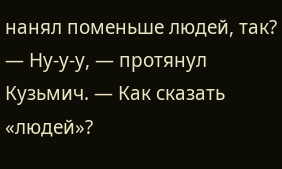нанял поменьше людей, так?
— Ну-у-у, — протянул Кузьмич. — Как сказать «людей»?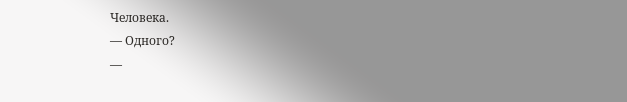Человека.
— Одного?
—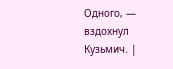Одного, — вздохнул Кузьмич. |